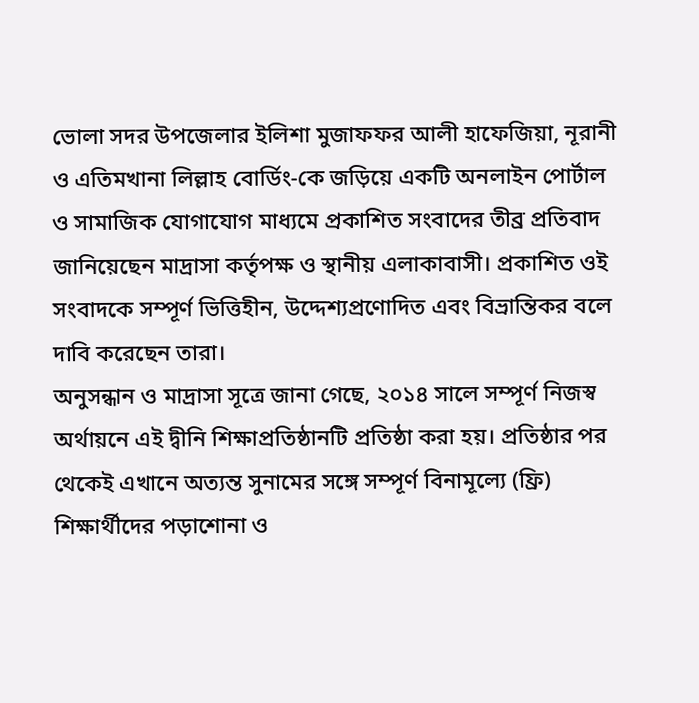ভোলা সদর উপজেলার ইলিশা মুজাফফর আলী হাফেজিয়া, নূরানী ও এতিমখানা লিল্লাহ বোর্ডিং-কে জড়িয়ে একটি অনলাইন পোর্টাল ও সামাজিক যোগাযোগ মাধ্যমে প্রকাশিত সংবাদের তীব্র প্রতিবাদ জানিয়েছেন মাদ্রাসা কর্তৃপক্ষ ও স্থানীয় এলাকাবাসী। প্রকাশিত ওই সংবাদকে সম্পূর্ণ ভিত্তিহীন, উদ্দেশ্যপ্রণোদিত এবং বিভ্রান্তিকর বলে দাবি করেছেন তারা।
অনুসন্ধান ও মাদ্রাসা সূত্রে জানা গেছে, ২০১৪ সালে সম্পূর্ণ নিজস্ব অর্থায়নে এই দ্বীনি শিক্ষাপ্রতিষ্ঠানটি প্রতিষ্ঠা করা হয়। প্রতিষ্ঠার পর থেকেই এখানে অত্যন্ত সুনামের সঙ্গে সম্পূর্ণ বিনামূল্যে (ফ্রি) শিক্ষার্থীদের পড়াশোনা ও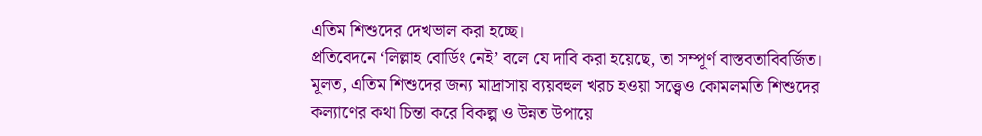এতিম শিশুদের দেখভাল করা হচ্ছে।
প্রতিবেদনে ‘লিল্লাহ বোর্ডিং নেই’ বলে যে দাবি করা হয়েছে, তা সম্পূর্ণ বাস্তবতাবিবর্জিত। মূলত, এতিম শিশুদের জন্য মাদ্রাসায় ব্যয়বহুল খরচ হওয়া সত্ত্বেও কোমলমতি শিশুদের কল্যাণের কথা চিন্তা করে বিকল্প ও উন্নত উপায়ে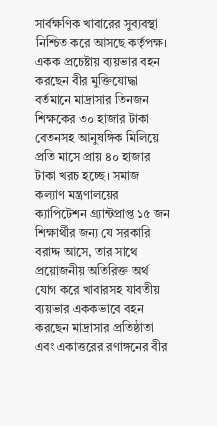সার্বক্ষণিক খাবারের সুব্যবস্থা নিশ্চিত করে আসছে কর্তৃপক্ষ।
একক প্রচেষ্টায় ব্যয়ভার বহন করছেন বীর মুক্তিযোদ্ধা
বর্তমানে মাদ্রাসার তিনজন শিক্ষকের ৩০ হাজার টাকা বেতনসহ আনুষঙ্গিক মিলিয়ে প্রতি মাসে প্রায় ৪০ হাজার টাকা খরচ হচ্ছে। সমাজ কল্যাণ মন্ত্রণালয়ের ক্যাপিটেশন গ্র্যান্টপ্রাপ্ত ১৫ জন শিক্ষার্থীর জন্য যে সরকারি বরাদ্দ আসে, তার সাথে প্রয়োজনীয় অতিরিক্ত অর্থ যোগ করে খাবারসহ যাবতীয় ব্যয়ভার এককভাবে বহন করছেন মাদ্রাসার প্রতিষ্ঠাতা এবং একাত্তরের রণাঙ্গনের বীর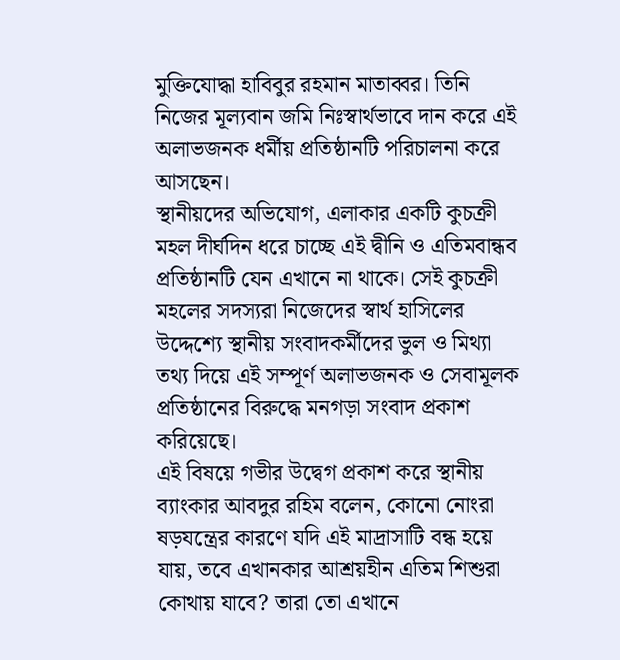মুক্তিযোদ্ধা হাবিবুর রহমান মাতাব্বর। তিনি নিজের মূল্যবান জমি নিঃস্বার্থভাবে দান করে এই অলাভজনক ধর্মীয় প্রতিষ্ঠানটি পরিচালনা করে আসছেন।
স্থানীয়দের অভিযোগ, এলাকার একটি কুচক্রী মহল দীর্ঘদিন ধরে চাচ্ছে এই দ্বীনি ও এতিমবান্ধব প্রতিষ্ঠানটি যেন এখানে না থাকে। সেই কুচক্রী মহলের সদস্যরা নিজেদের স্বার্থ হাসিলের উদ্দেশ্যে স্থানীয় সংবাদকর্মীদের ভুল ও মিথ্যা তথ্য দিয়ে এই সম্পূর্ণ অলাভজনক ও সেবামূলক প্রতিষ্ঠানের বিরুদ্ধে মনগড়া সংবাদ প্রকাশ করিয়েছে।
এই বিষয়ে গভীর উদ্বেগ প্রকাশ করে স্থানীয় ব্যাংকার আবদুর রহিম বলেন, কোনো নোংরা ষড়যন্ত্রের কারণে যদি এই মাদ্রাসাটি বন্ধ হয়ে যায়, তবে এখানকার আশ্রয়হীন এতিম শিশুরা কোথায় যাবে? তারা তো এখানে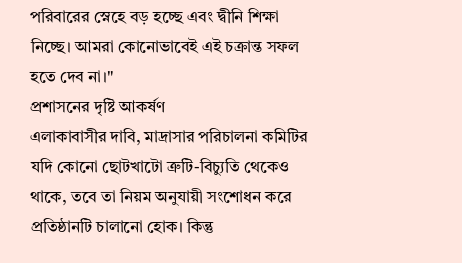পরিবারের স্নেহে বড় হচ্ছে এবং দ্বীনি শিক্ষা নিচ্ছে। আমরা কোনোভাবেই এই চক্রান্ত সফল হতে দেব না।"
প্রশাসনের দৃষ্টি আকর্ষণ
এলাকাবাসীর দাবি, মাদ্রাসার পরিচালনা কমিটির যদি কোনো ছোটখাটো ত্রুটি-বিচ্যুতি থেকেও থাকে, তবে তা নিয়ম অনুযায়ী সংশোধন করে প্রতিষ্ঠানটি চালানো হোক। কিন্তু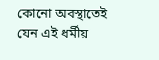কোনো অবস্থাতেই যেন এই ধর্মীয়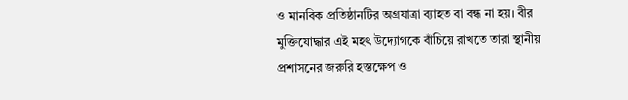ও মানবিক প্রতিষ্ঠানটির অগ্রযাত্রা ব্যাহত বা বন্ধ না হয়। বীর মুক্তিযোদ্ধার এই মহৎ উদ্যোগকে বাঁচিয়ে রাখতে তারা স্থানীয় প্রশাসনের জরুরি হস্তক্ষেপ ও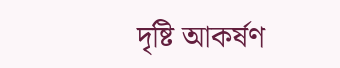দৃষ্টি আকর্ষণ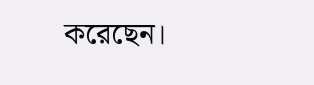করেছেন।